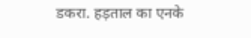डकरा. हड़ताल का एनके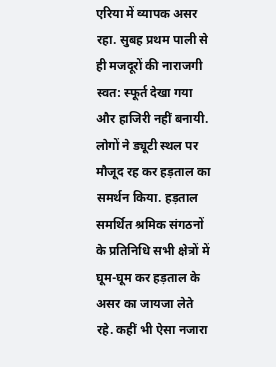एरिया में व्यापक असर रहा. सुबह प्रथम पाली से ही मजदूरों की नाराजगी स्वत: स्फूर्त देखा गया और हाजिरी नहीं बनायी. लोगों ने ड्यूटी स्थल पर मौजूद रह कर हड़ताल का समर्थन किया. हड़ताल समर्थित श्रमिक संगठनों के प्रतिनिधि सभी क्षेत्रों में घूम-घूम कर हड़ताल के असर का जायजा लेते रहे. कहीं भी ऐसा नजारा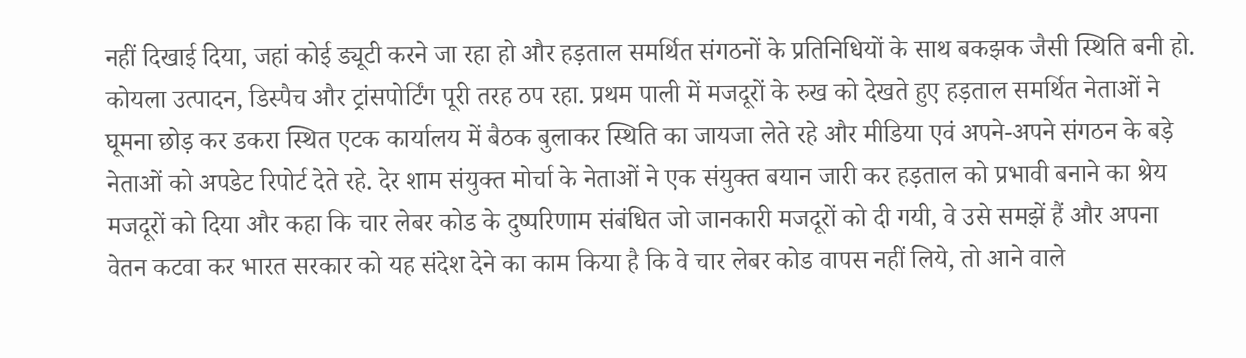नहीं दिखाई दिया, जहां कोई ड्यूटी करने जा रहा हो और हड़ताल समर्थित संगठनों के प्रतिनिधियों के साथ बकझक जैसी स्थिति बनी हो. कोयला उत्पादन, डिस्पैच और ट्रांसपोर्टिंग पूरी तरह ठप रहा. प्रथम पाली में मजदूरों के रुख को देखते हुए हड़ताल समर्थित नेताओं ने घूमना छोड़ कर डकरा स्थित एटक कार्यालय में बैठक बुलाकर स्थिति का जायजा लेते रहे और मीडिया एवं अपने-अपने संगठन के बड़े नेताओं को अपडेट रिपोर्ट देते रहे. देर शाम संयुक्त मोर्चा के नेताओं ने एक संयुक्त बयान जारी कर हड़ताल को प्रभावी बनाने का श्रेय मजदूरों को दिया और कहा कि चार लेबर कोड के दुष्परिणाम संबंधित जो जानकारी मजदूरों को दी गयी, वे उसे समझें हैं और अपना वेतन कटवा कर भारत सरकार को यह संदेश देने का काम किया है कि वे चार लेबर कोड वापस नहीं लिये, तो आने वाले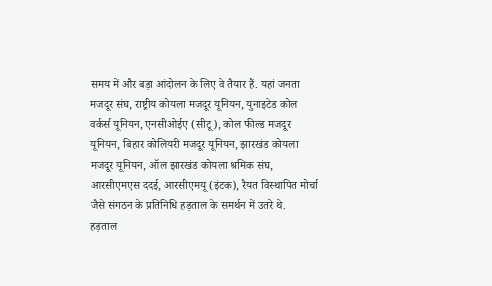समय में और बड़ा आंदोलन के लिए वे तैयार हैं. यहां जनता मजदूर संघ, राष्ट्रीय कोयला मजदूर यूनियन, युनाइटेड कोल वर्कर्स यूनियन, एनसीओईए (सीटू), कोल फील्ड मजदूर यूनियन, बिहार कोलियरी मजदूर यूनियन, झारखंड कोयला मजदूर यूनियन, ऑल झारखंड कोयला श्रमिक संघ, आरसीएमएस ददई, आरसीएमयू (इंटक), रैयत विस्थापित मोर्चा जैसे संगठन के प्रतिनिधि हड़ताल के समर्थन में उतरे थे.
हड़ताल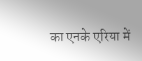का एनके एरिया में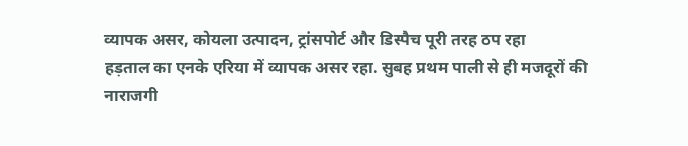व्यापक असर, कोयला उत्पादन, ट्रांसपोर्ट और डिस्पैच पूरी तरह ठप रहा
हड़ताल का एनके एरिया में व्यापक असर रहा. सुबह प्रथम पाली से ही मजदूरों की नाराजगी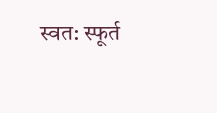स्वत: स्फूर्त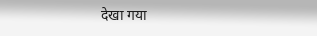देखा गया